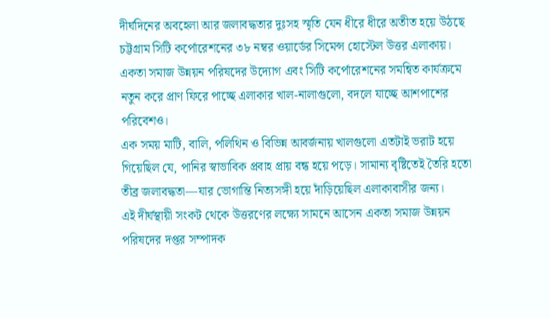দীর্ঘদিনের অবহেলা আর জলাবদ্ধতার দুঃসহ স্মৃতি যেন ধীরে ধীরে অতীত হয়ে উঠছে চট্টগ্রাম সিটি কর্পোরেশনের ৩৮ নম্বর ওয়ার্ডের সিমেন্স হোস্টেল উত্তর এলাকায়। একতা সমাজ উন্নয়ন পরিষদের উদ্যোগ এবং সিটি কর্পোরেশনের সমন্বিত কার্যক্রমে নতুন করে প্রাণ ফিরে পাচ্ছে এলাকার খাল-নালাগুলো, বদলে যাচ্ছে আশপাশের পরিবেশও।
এক সময় মাটি, বালি, পলিথিন ও বিভিন্ন আবর্জনায় খালগুলো এতটাই ভরাট হয়ে গিয়েছিল যে, পানির স্বাভাবিক প্রবাহ প্রায় বন্ধ হয়ে পড়ে। সামান্য বৃষ্টিতেই তৈরি হতো তীব্র জলাবদ্ধতা—যার ভোগান্তি নিত্যসঙ্গী হয়ে দাঁড়িয়েছিল এলাকাবাসীর জন্য।
এই দীর্ঘস্থায়ী সংকট থেকে উত্তরণের লক্ষ্যে সামনে আসেন একতা সমাজ উন্নয়ন পরিষদের দপ্তর সম্পাদক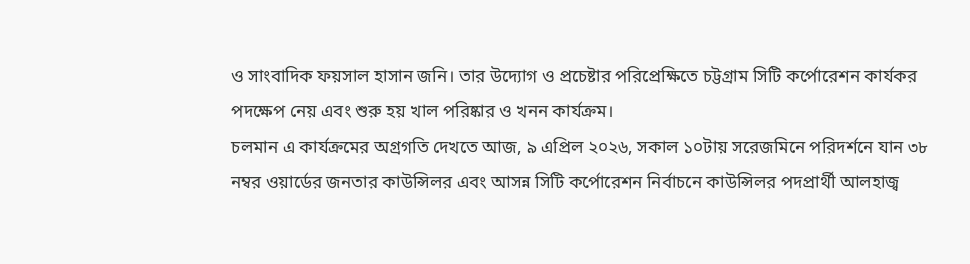ও সাংবাদিক ফয়সাল হাসান জনি। তার উদ্যোগ ও প্রচেষ্টার পরিপ্রেক্ষিতে চট্টগ্রাম সিটি কর্পোরেশন কার্যকর পদক্ষেপ নেয় এবং শুরু হয় খাল পরিষ্কার ও খনন কার্যক্রম।
চলমান এ কার্যক্রমের অগ্রগতি দেখতে আজ, ৯ এপ্রিল ২০২৬, সকাল ১০টায় সরেজমিনে পরিদর্শনে যান ৩৮ নম্বর ওয়ার্ডের জনতার কাউন্সিলর এবং আসন্ন সিটি কর্পোরেশন নির্বাচনে কাউন্সিলর পদপ্রার্থী আলহাজ্ব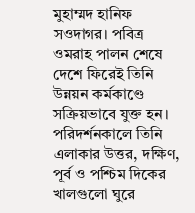মুহাম্মদ হানিফ সওদাগর। পবিত্র ওমরাহ পালন শেষে দেশে ফিরেই তিনি উন্নয়ন কর্মকাণ্ডে সক্রিয়ভাবে যুক্ত হন। পরিদর্শনকালে তিনি এলাকার উত্তর, দক্ষিণ, পূর্ব ও পশ্চিম দিকের খালগুলো ঘুরে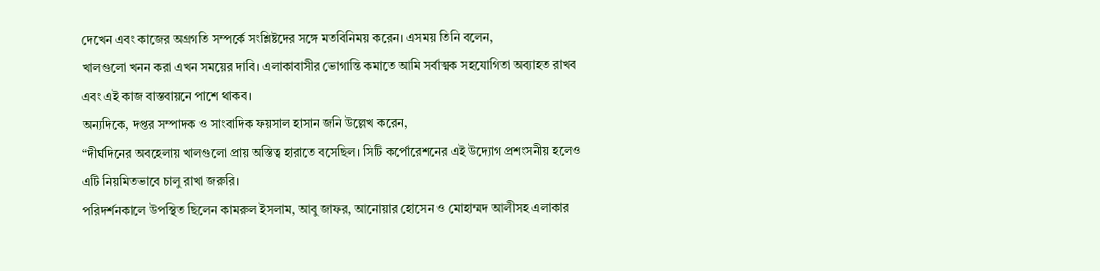দেখেন এবং কাজের অগ্রগতি সম্পর্কে সংশ্লিষ্টদের সঙ্গে মতবিনিময় করেন। এসময় তিনি বলেন,
খালগুলো খনন করা এখন সময়ের দাবি। এলাকাবাসীর ভোগান্তি কমাতে আমি সর্বাত্মক সহযোগিতা অব্যাহত রাখব এবং এই কাজ বাস্তবায়নে পাশে থাকব।
অন্যদিকে, দপ্তর সম্পাদক ও সাংবাদিক ফয়সাল হাসান জনি উল্লেখ করেন,
“দীর্ঘদিনের অবহেলায় খালগুলো প্রায় অস্তিত্ব হারাতে বসেছিল। সিটি কর্পোরেশনের এই উদ্যোগ প্রশংসনীয় হলেও এটি নিয়মিতভাবে চালু রাখা জরুরি।
পরিদর্শনকালে উপস্থিত ছিলেন কামরুল ইসলাম, আবু জাফর, আনোয়ার হোসেন ও মোহাম্মদ আলীসহ এলাকার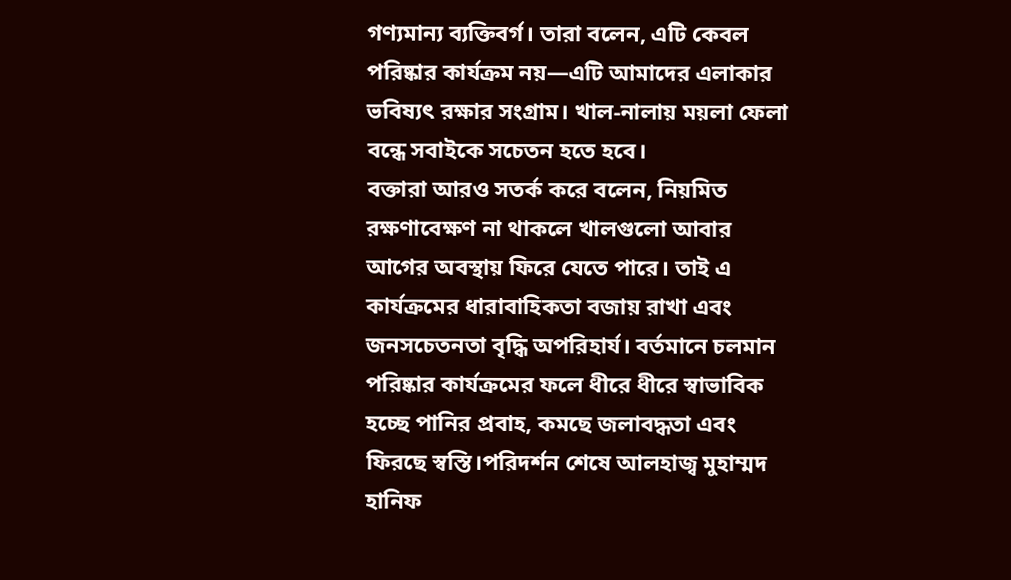গণ্যমান্য ব্যক্তিবর্গ। তারা বলেন, এটি কেবল পরিষ্কার কার্যক্রম নয়—এটি আমাদের এলাকার ভবিষ্যৎ রক্ষার সংগ্রাম। খাল-নালায় ময়লা ফেলা বন্ধে সবাইকে সচেতন হতে হবে।
বক্তারা আরও সতর্ক করে বলেন, নিয়মিত রক্ষণাবেক্ষণ না থাকলে খালগুলো আবার আগের অবস্থায় ফিরে যেতে পারে। তাই এ কার্যক্রমের ধারাবাহিকতা বজায় রাখা এবং জনসচেতনতা বৃদ্ধি অপরিহার্য। বর্তমানে চলমান পরিষ্কার কার্যক্রমের ফলে ধীরে ধীরে স্বাভাবিক হচ্ছে পানির প্রবাহ, কমছে জলাবদ্ধতা এবং ফিরছে স্বস্তি।পরিদর্শন শেষে আলহাজ্ব মুহাম্মদ হানিফ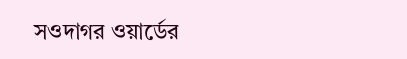সওদাগর ওয়ার্ডের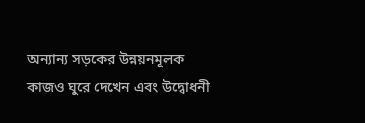অন্যান্য সড়কের উন্নয়নমূলক কাজও ঘুরে দেখেন এবং উদ্বোধনী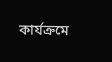কার্যক্রমে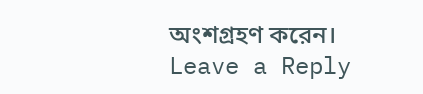অংশগ্রহণ করেন।
Leave a Reply